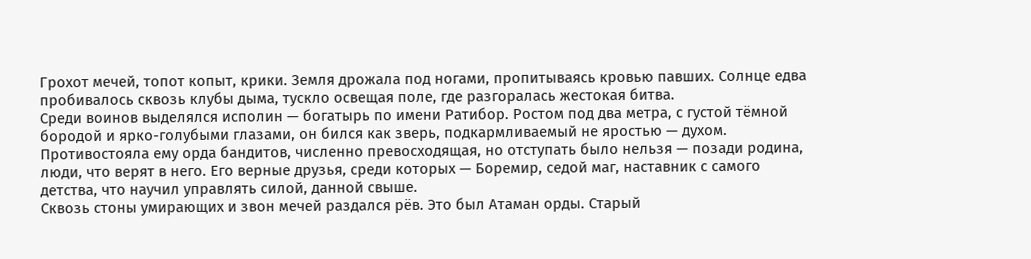Грохот мечей, топот копыт, крики. Земля дрожала под ногами, пропитываясь кровью павших. Солнце едва пробивалось сквозь клубы дыма, тускло освещая поле, где разгоралась жестокая битва.
Среди воинов выделялся исполин — богатырь по имени Ратибор. Ростом под два метра, с густой тёмной бородой и ярко-голубыми глазами, он бился как зверь, подкармливаемый не яростью — духом. Противостояла ему орда бандитов, численно превосходящая, но отступать было нельзя — позади родина, люди, что верят в него. Его верные друзья, среди которых — Боремир, седой маг, наставник с самого детства, что научил управлять силой, данной свыше.
Сквозь стоны умирающих и звон мечей раздался рёв. Это был Атаман орды. Старый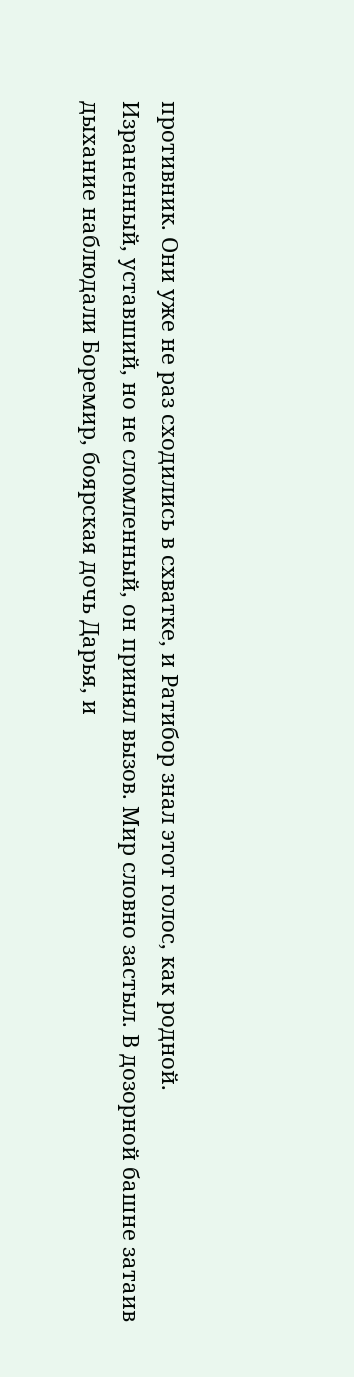противник. Они уже не раз сходились в схватке, и Ратибор знал этот голос, как родной.
Израненный, уставший, но не сломленный, он принял вызов. Мир словно застыл. В дозорной башне затаив дыхание наблюдали Боремир, боярская дочь Дарья, и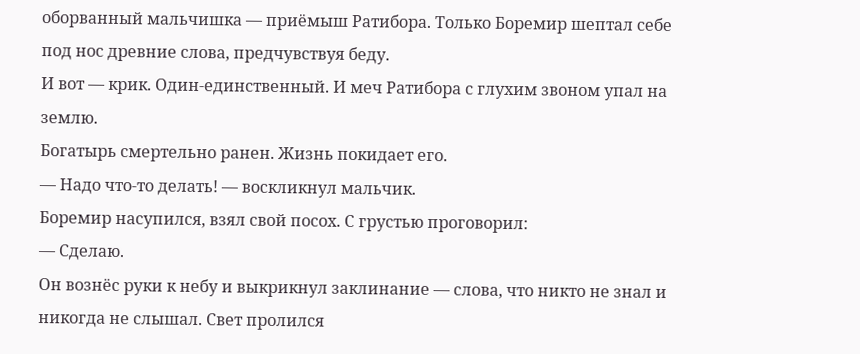оборванный мальчишка — приёмыш Ратибора. Только Боремир шептал себе под нос древние слова, предчувствуя беду.
И вот — крик. Один-единственный. И меч Ратибора с глухим звоном упал на землю.
Богатырь смертельно ранен. Жизнь покидает его.
— Надо что-то делать! — воскликнул мальчик.
Боремир насупился, взял свой посох. С грустью проговорил:
— Сделаю.
Он вознёс руки к небу и выкрикнул заклинание — слова, что никто не знал и никогда не слышал. Свет пролился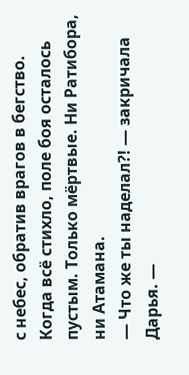с небес, обратив врагов в бегство. Когда всё стихло, поле боя осталось пустым. Только мёртвые. Ни Ратибора, ни Атамана.
— Что же ты наделал?! — закричала Дарья. —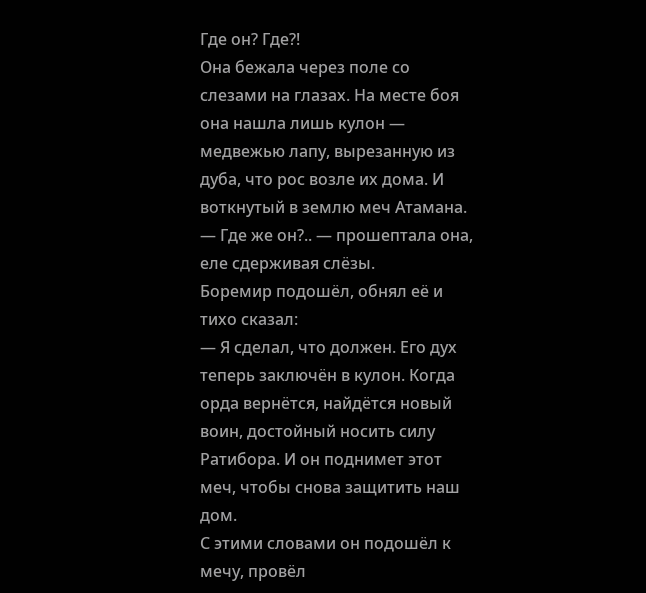Где он? Где?!
Она бежала через поле со слезами на глазах. На месте боя она нашла лишь кулон — медвежью лапу, вырезанную из дуба, что рос возле их дома. И воткнутый в землю меч Атамана.
— Где же он?.. — прошептала она, еле сдерживая слёзы.
Боремир подошёл, обнял её и тихо сказал:
— Я сделал, что должен. Его дух теперь заключён в кулон. Когда орда вернётся, найдётся новый воин, достойный носить силу Ратибора. И он поднимет этот меч, чтобы снова защитить наш дом.
С этими словами он подошёл к мечу, провёл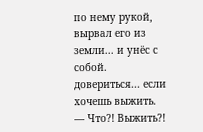по нему рукой, вырвал его из земли... и унёс с собой.
довериться... если хочешь выжить.
— Что?! Выжить?!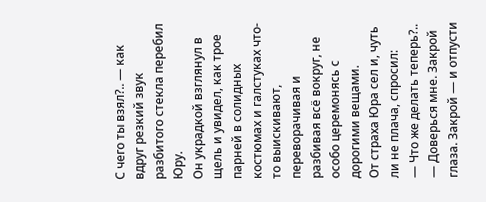С чего ты взял?.. — как вдруг резкий звук разбитого стекла перебил Юру.
Он украдкой взглянул в щель и увидел, как трое парней в солидных костюмах и галстуках что-то выискивают, переворачивая и разбивая всё вокруг, не особо церемонясь с дорогими вещами.
От страха Юра сел и, чуть ли не плача, спросил:
— Что же делать теперь?..
— Доверься мне. Закрой глаза. Закрой — и отпусти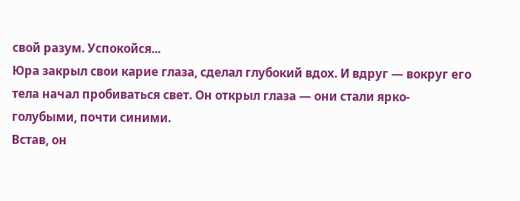свой разум. Успокойся...
Юра закрыл свои карие глаза, сделал глубокий вдох. И вдруг — вокруг его тела начал пробиваться свет. Он открыл глаза — они стали ярко-голубыми, почти синими.
Встав, он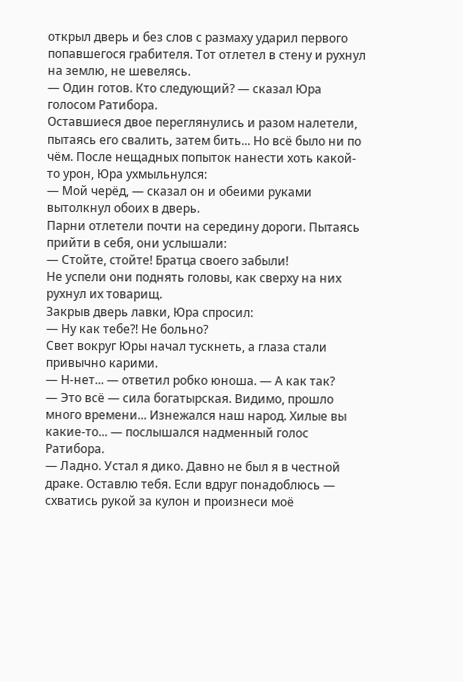открыл дверь и без слов с размаху ударил первого попавшегося грабителя. Тот отлетел в стену и рухнул на землю, не шевелясь.
— Один готов. Кто следующий? — сказал Юра голосом Ратибора.
Оставшиеся двое переглянулись и разом налетели, пытаясь его свалить, затем бить... Но всё было ни по чём. После нещадных попыток нанести хоть какой-то урон, Юра ухмыльнулся:
— Мой черёд, — сказал он и обеими руками вытолкнул обоих в дверь.
Парни отлетели почти на середину дороги. Пытаясь прийти в себя, они услышали:
— Стойте, стойте! Братца своего забыли!
Не успели они поднять головы, как сверху на них рухнул их товарищ.
Закрыв дверь лавки, Юра спросил:
— Ну как тебе?! Не больно?
Свет вокруг Юры начал тускнеть, а глаза стали привычно карими.
— Н-нет... — ответил робко юноша. — А как так?
— Это всё — сила богатырская. Видимо, прошло много времени... Изнежался наш народ. Хилые вы какие-то... — послышался надменный голос Ратибора.
— Ладно. Устал я дико. Давно не был я в честной драке. Оставлю тебя. Если вдруг понадоблюсь — схватись рукой за кулон и произнеси моё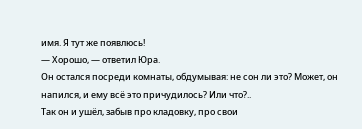имя. Я тут же появлюсь!
— Хорошо, — ответил Юра.
Он остался посреди комнаты, обдумывая: не сон ли это? Может, он напился, и ему всё это причудилось? Или что?..
Так он и ушёл, забыв про кладовку, про свои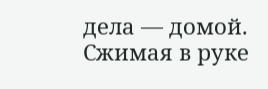дела — домой. Сжимая в руке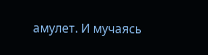амулет. И мучаясь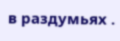в раздумьях .